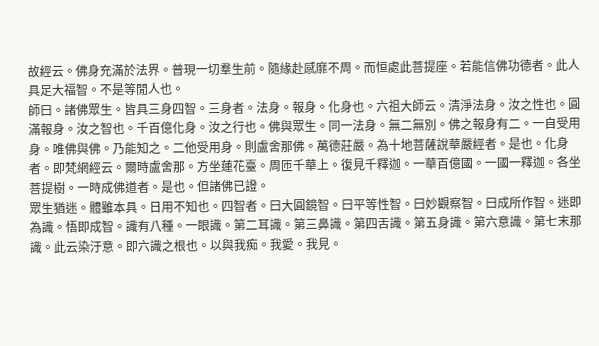故經云。佛身充滿於法界。普現一切羣生前。隨緣赴感靡不周。而恒處此菩提座。若能信佛功德者。此人具足大福智。不是等閒人也。
師曰。諸佛眾生。皆具三身四智。三身者。法身。報身。化身也。六祖大師云。清淨法身。汝之性也。圓滿報身。汝之智也。千百億化身。汝之行也。佛與眾生。同一法身。無二無別。佛之報身有二。一自受用身。唯佛與佛。乃能知之。二他受用身。則盧舍那佛。萬德莊嚴。為十地菩薩說華嚴經者。是也。化身者。即梵網經云。爾時盧舍那。方坐蓮花臺。周匝千華上。復見千釋迦。一華百億國。一國一釋迦。各坐菩提樹。一時成佛道者。是也。但諸佛已證。
眾生猶迷。體雖本具。日用不知也。四智者。曰大圓鏡智。曰平等性智。曰妙觀察智。曰成所作智。迷即為識。悟即成智。識有八種。一眼識。第二耳識。第三鼻識。第四舌識。第五身識。第六意識。第七末那識。此云染汙意。即六識之根也。以與我痴。我愛。我見。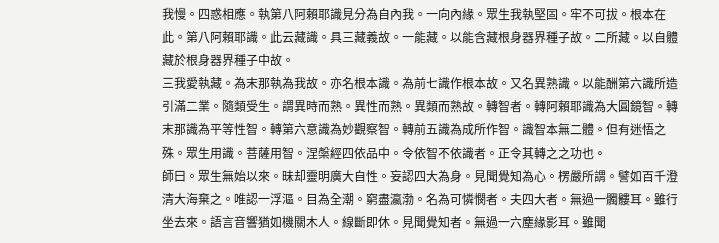我慢。四惑相應。執第八阿賴耶識見分為自內我。一向內緣。眾生我執堅固。牢不可拔。根本在此。第八阿賴耶識。此云藏識。具三藏義故。一能藏。以能含藏根身器界種子故。二所藏。以自體藏於根身器界種子中故。
三我愛執藏。為末那執為我故。亦名根本識。為前七識作根本故。又名異熟識。以能酬第六識所造引滿二業。隨類受生。謂異時而熟。異性而熟。異類而熟故。轉智者。轉阿賴耶識為大圓鏡智。轉末那識為平等性智。轉第六意識為妙觀察智。轉前五識為成所作智。識智本無二體。但有迷悟之殊。眾生用識。菩薩用智。涅槃經四依品中。令依智不依識者。正令其轉之之功也。
師曰。眾生無始以來。昧却靈明廣大自性。妄認四大為身。見聞覺知為心。楞嚴所謂。譬如百千澄清大海棄之。唯認一浮漚。目為全潮。窮盡瀛渤。名為可憐憫者。夫四大者。無過一髑髏耳。雖行坐去來。語言音響猶如機關木人。線斷即休。見聞覺知者。無過一六塵緣影耳。雖聞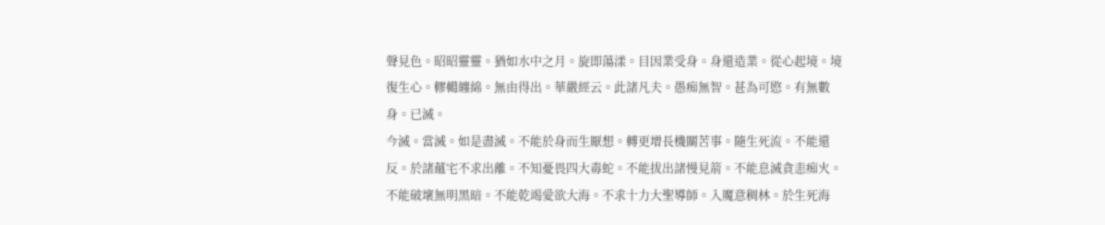聲見色。昭昭靈靈。猶如水中之月。旋即蕩漾。目因業受身。身還造業。從心起境。境復生心。轇轕纏綿。無由得出。華嚴經云。此諸凡夫。愚痴無智。甚為可愍。有無數身。已滅。
今滅。當滅。如是盡滅。不能於身而生厭想。轉更增長機關苦事。隨生死流。不能還反。於諸蘊宅不求出離。不知憂畏四大毒蛇。不能拔出諸慢見箭。不能息滅貪恚痴火。不能破壞無明黑暗。不能乾竭愛欲大海。不求十力大聖導師。入魔意稠林。於生死海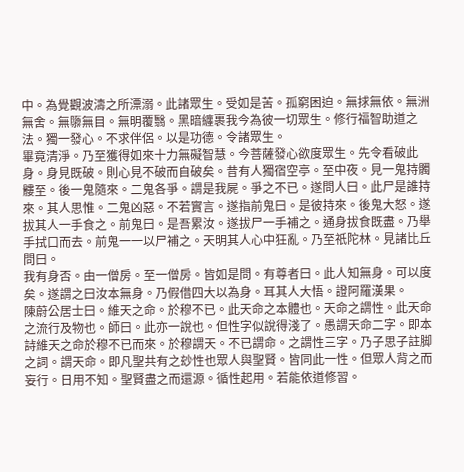中。為覺觀波濤之所漂溺。此諸眾生。受如是苦。孤窮困迫。無捄無依。無洲無舍。無隳無目。無明覆翳。黑暗纏裹我今為彼一切眾生。修行福智助道之法。獨一發心。不求伴侶。以是功德。令諸眾生。
畢竟清淨。乃至獲得如來十力無礙智慧。今菩薩發心欲度眾生。先令看破此身。身見既破。則心見不破而自破矣。昔有人獨宿空亭。至中夜。見一鬼持髑髏至。後一鬼隨來。二鬼各爭。謂是我屍。爭之不已。遂問人曰。此尸是誰持來。其人思惟。二鬼凶惡。不若實言。遂指前鬼曰。是彼持來。後鬼大怒。遂拔其人一手食之。前鬼曰。是吾累汝。遂拔尸一手補之。通身拔食既盡。乃舉手拭口而去。前鬼一一以尸補之。天明其人心中狂亂。乃至祇陀林。見諸比丘問曰。
我有身否。由一僧房。至一僧房。皆如是問。有尊者曰。此人知無身。可以度矣。遂謂之曰汝本無身。乃假借四大以為身。耳其人大悟。證阿羅漢果。
陳蔚公居士曰。維天之命。於穆不已。此天命之本體也。天命之謂性。此天命之流行及物也。師曰。此亦一說也。但性字似說得淺了。愚謂天命二字。即本詩維天之命於穆不已而來。於穆謂天。不已謂命。之謂性三字。乃子思子註脚之詞。謂天命。即凡聖共有之玅性也眾人與聖賢。皆同此一性。但眾人背之而妄行。日用不知。聖賢盡之而還源。循性起用。若能依道修習。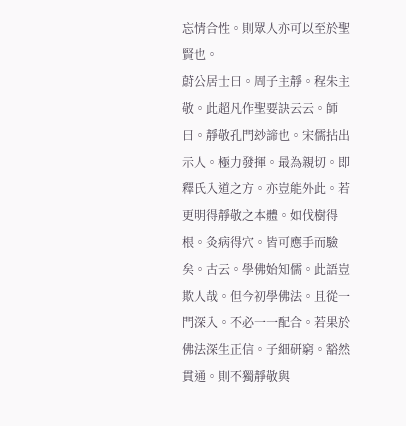忘情合性。則眾人亦可以至於聖賢也。
蔚公居士曰。周子主靜。程朱主敬。此超凡作聖要訣云云。師曰。靜敬孔門玅諦也。宋儒拈出示人。極力發揮。最為親切。即釋氏入道之方。亦豈能外此。若更明得靜敬之本體。如伐樹得根。灸病得穴。皆可應手而驗矣。古云。學佛始知儒。此語豈欺人哉。但今初學佛法。且從一門深入。不必一一配合。若果於佛法深生正信。子細研窮。豁然貫通。則不獨靜敬與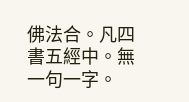佛法合。凡四書五經中。無一句一字。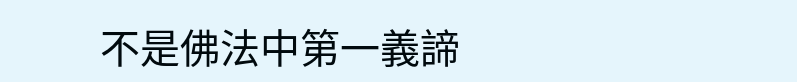不是佛法中第一義諦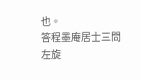也。
答程墨庵居士三問
左旋